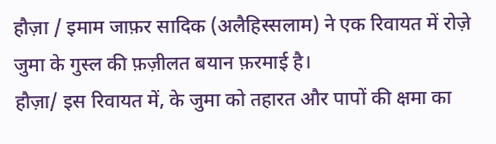हौज़ा / इमाम जाफ़र सादिक (अलैहिस्सलाम) ने एक रिवायत में रोज़े जुमा के गुस्ल की फ़ज़ीलत बयान फ़रमाई है।
हौज़ा/ इस रिवायत में, के जुमा को तहारत और पापों की क्षमा का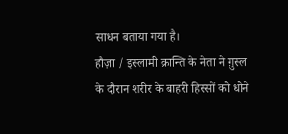साधन बताया गया है।
हौज़ा / इस्लामी क्रान्ति के नेता ने ग़ुस्ल के दौरान शरीर के बाहरी हिस्सों को धोने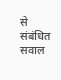से संबंधित सवाल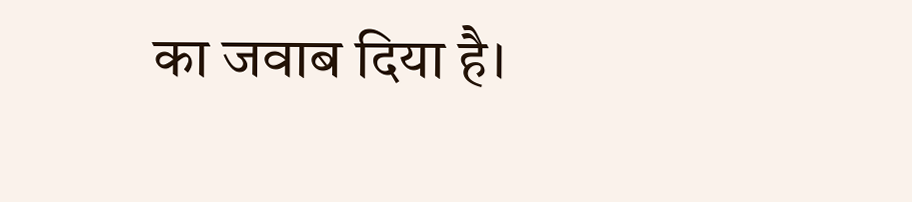का जवाब दिया है।